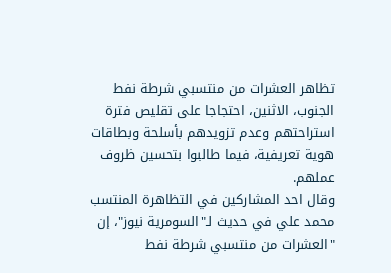تظاهر العشرات من منتسبي شرطة نفط الجنوب، الاثنين، احتجاجا على تقليص فترة استراحتهم وعدم تزويدهم بأسلحة وبطاقات هوية تعريفية، فيما طالبوا بتحسين ظروف عملهم.
وقال احد المشاركين في التظاهرة المنتسب محمد علي في حديث لـ"السومرية نيوز"، إن "العشرات من منتسبي شرطة نفط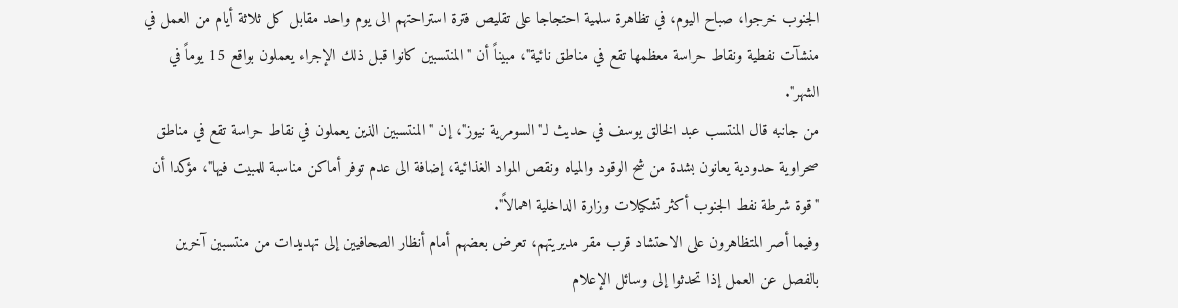الجنوب خرجوا، صباح اليوم، في تظاهرة سلمية احتجاجا على تقليص فترة استراحتهم الى يوم واحد مقابل كل ثلاثة أيام من العمل في منشآت نفطية ونقاط حراسة معظمها تقع في مناطق نائية"، مبيناً أن "المنتسبين كانوا قبل ذلك الإجراء يعملون بواقع 15 يوماً في الشهر".
من جانبه قال المنتسب عبد الخالق يوسف في حديث لـ"السومرية نيوز"، إن "المنتسبين الذين يعملون في نقاط حراسة تقع في مناطق صحراوية حدودية يعانون بشدة من شح الوقود والمياه ونقص المواد الغذائية، إضافة الى عدم توفر أماكن مناسبة للمبيت فيها"، مؤكدا أن "قوة شرطة نفط الجنوب أكثر تشكيلات وزارة الداخلية اهمالاً".
وفيما أصر المتظاهرون على الاحتشاد قرب مقر مديريتهم، تعرض بعضهم أمام أنظار الصحافيين إلى تهديدات من منتسبين آخرين بالفصل عن العمل إذا تحدثوا إلى وسائل الإعلام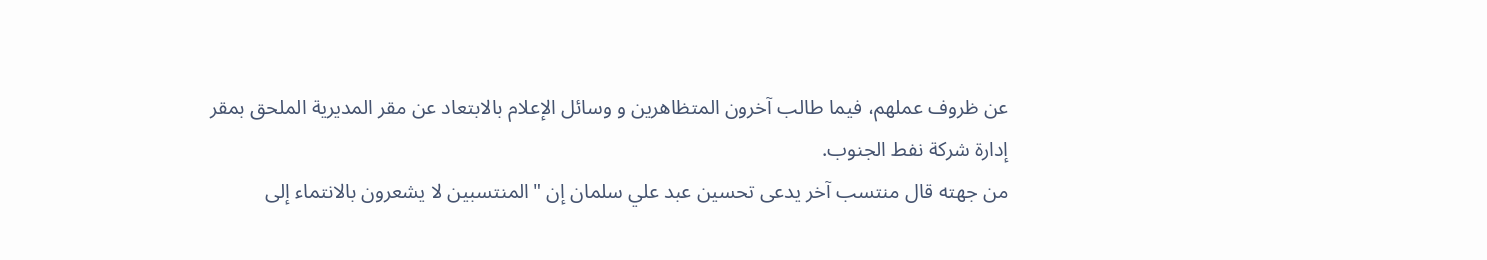عن ظروف عملهم، فيما طالب آخرون المتظاهرين و وسائل الإعلام بالابتعاد عن مقر المديرية الملحق بمقر إدارة شركة نفط الجنوب.
من جهته قال منتسب آخر يدعى تحسين عبد علي سلمان إن "المنتسبين لا يشعرون بالانتماء إلى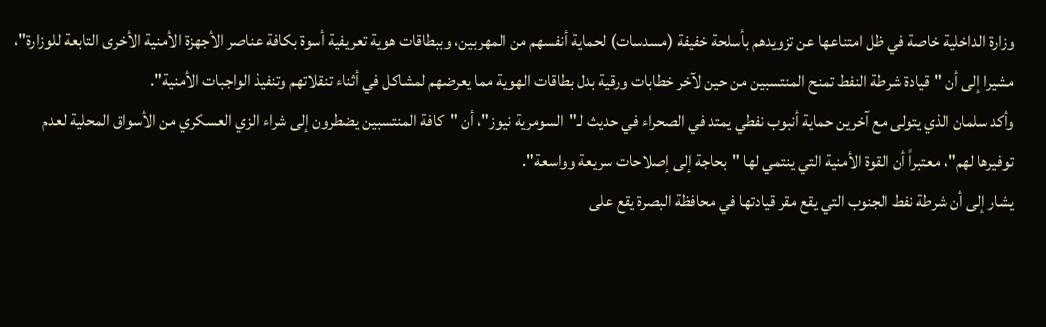وزارة الداخلية خاصة في ظل امتناعها عن تزويدهم بأسلحة خفيفة (مسدسات) لحماية أنفسهم من المهربين، وببطاقات هوية تعريفية أسوة بكافة عناصر الأجهزة الأمنية الأخرى التابعة للوزارة"، مشيرا إلى أن "قيادة شرطة النفط تمنح المنتسبين من حين لآخر خطابات ورقية بدل بطاقات الهوية مما يعرضهم لمشاكل في أثناء تنقلاتهم وتنفيذ الواجبات الأمنية".
وأكد سلمان الذي يتولى مع آخرين حماية أنبوب نفطي يمتد في الصحراء في حديث لـ"السومرية نيوز"، أن "كافة المنتسبين يضطرون إلى شراء الزي العسكري من الأسواق المحلية لعدم توفيرها لهم"، معتبراً أن القوة الأمنية التي ينتمي لها "بحاجة إلى إصلاحات سريعة وواسعة".
يشار إلى أن شرطة نفط الجنوب التي يقع مقر قيادتها في محافظة البصرة يقع على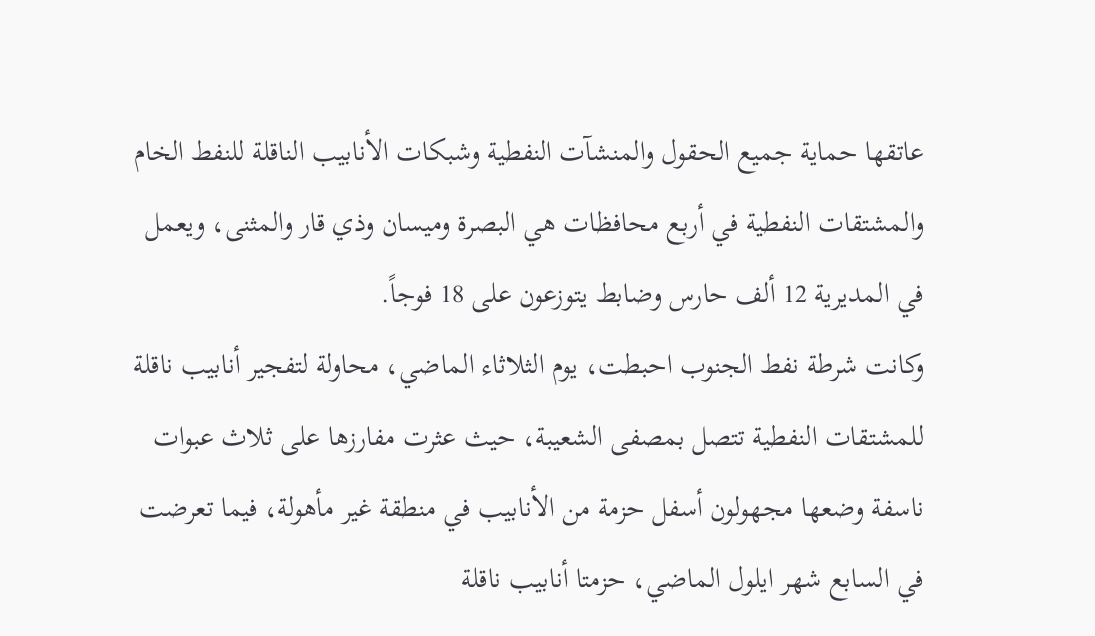عاتقها حماية جميع الحقول والمنشآت النفطية وشبكات الأنابيب الناقلة للنفط الخام والمشتقات النفطية في أربع محافظات هي البصرة وميسان وذي قار والمثنى، ويعمل في المديرية 12 ألف حارس وضابط يتوزعون على 18 فوجاً.
وكانت شرطة نفط الجنوب احبطت، يوم الثلاثاء الماضي، محاولة لتفجير أنابيب ناقلة للمشتقات النفطية تتصل بمصفى الشعيبة، حيث عثرت مفارزها على ثلاث عبوات ناسفة وضعها مجهولون أسفل حزمة من الأنابيب في منطقة غير مأهولة، فيما تعرضت في السابع شهر ايلول الماضي، حزمتا أنابيب ناقلة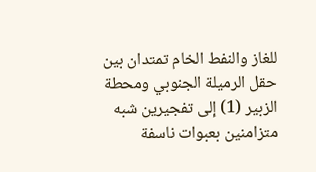للغاز والنفط الخام تمتدان بين حقل الرميلة الجنوبي ومحطة الزبير (1) إلى تفجيرين شبه متزامنين بعبوات ناسفة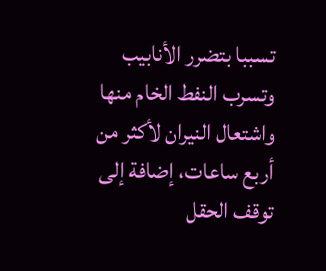تسببا بتضرر الأنابيب وتسرب النفط الخام منها واشتعال النيران لأكثر من أربع ساعات، إضافة إلى توقف الحقل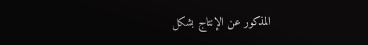المذكور عن الإنتاج بشكل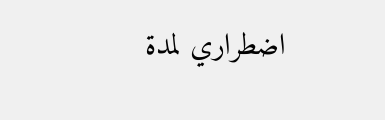اضطراري لمدة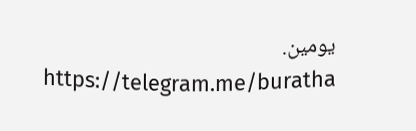يومين.
https://telegram.me/buratha